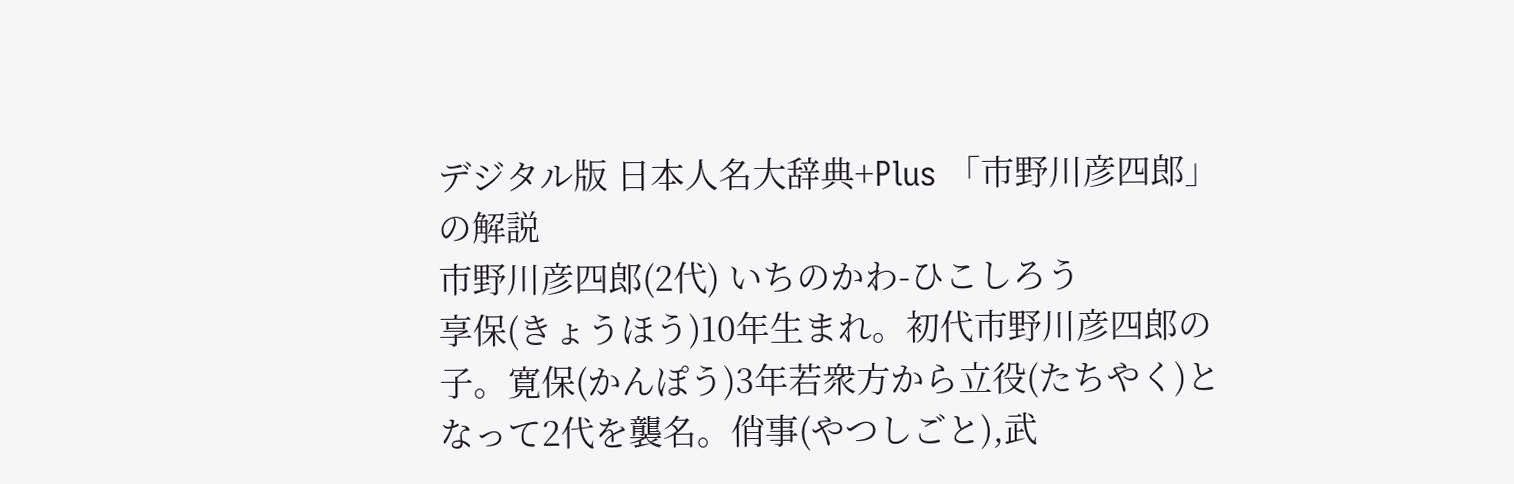デジタル版 日本人名大辞典+Plus 「市野川彦四郎」の解説
市野川彦四郎(2代) いちのかわ-ひこしろう
享保(きょうほう)10年生まれ。初代市野川彦四郎の子。寛保(かんぽう)3年若衆方から立役(たちやく)となって2代を襲名。俏事(やつしごと),武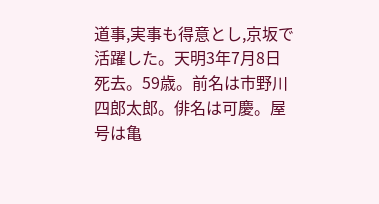道事,実事も得意とし,京坂で活躍した。天明3年7月8日死去。59歳。前名は市野川四郎太郎。俳名は可慶。屋号は亀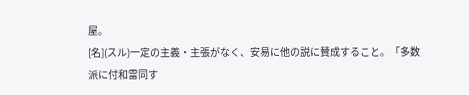屋。
[名](スル)一定の主義・主張がなく、安易に他の説に賛成すること。「多数派に付和雷同す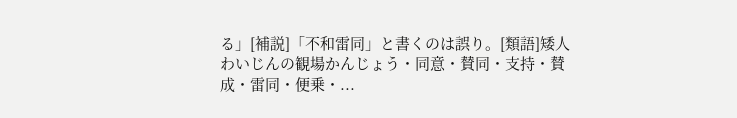る」[補説]「不和雷同」と書くのは誤り。[類語]矮人わいじんの観場かんじょう・同意・賛同・支持・賛成・雷同・便乗・...